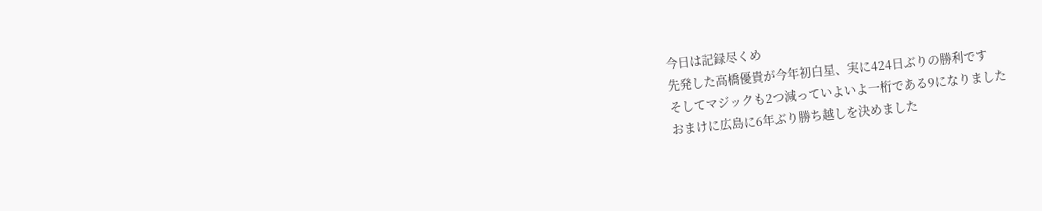今日は記録尽くめ
先発した高橋優貴が今年初白星、実に424日ぶりの勝利です
そしてマジックも2つ減っていよいよ一桁である9になりました
おまけに広島に6年ぶり勝ち越しを決めました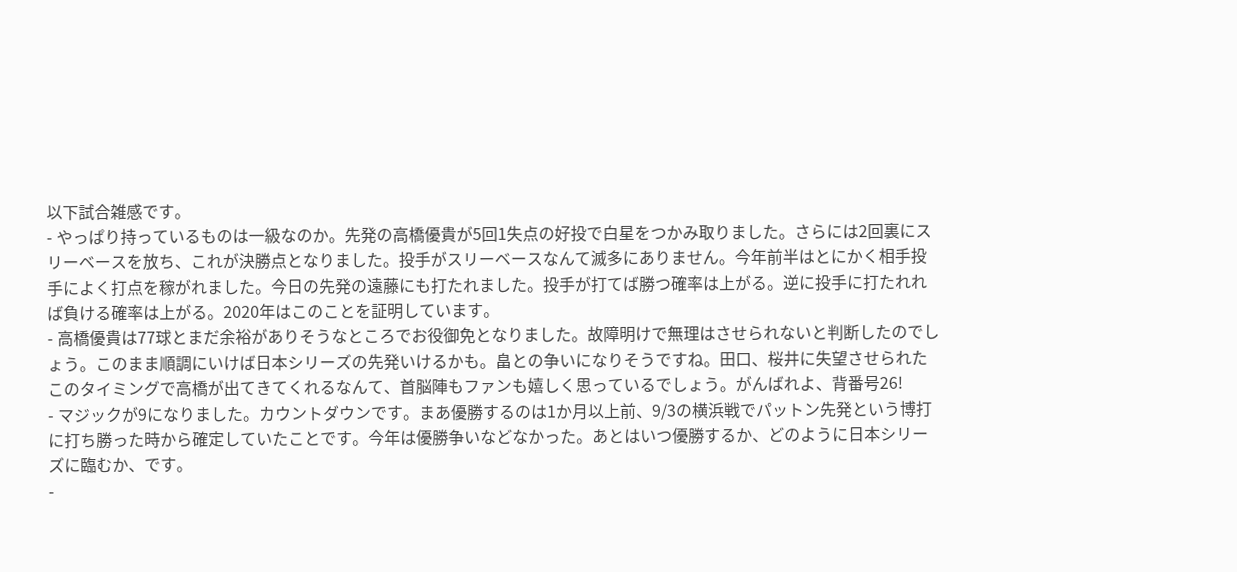以下試合雑感です。
- やっぱり持っているものは一級なのか。先発の高橋優貴が5回1失点の好投で白星をつかみ取りました。さらには2回裏にスリーベースを放ち、これが決勝点となりました。投手がスリーベースなんて滅多にありません。今年前半はとにかく相手投手によく打点を稼がれました。今日の先発の遠藤にも打たれました。投手が打てば勝つ確率は上がる。逆に投手に打たれれば負ける確率は上がる。2020年はこのことを証明しています。
- 高橋優貴は77球とまだ余裕がありそうなところでお役御免となりました。故障明けで無理はさせられないと判断したのでしょう。このまま順調にいけば日本シリーズの先発いけるかも。畠との争いになりそうですね。田口、桜井に失望させられたこのタイミングで高橋が出てきてくれるなんて、首脳陣もファンも嬉しく思っているでしょう。がんばれよ、背番号26!
- マジックが9になりました。カウントダウンです。まあ優勝するのは1か月以上前、9/3の横浜戦でパットン先発という博打に打ち勝った時から確定していたことです。今年は優勝争いなどなかった。あとはいつ優勝するか、どのように日本シリーズに臨むか、です。
-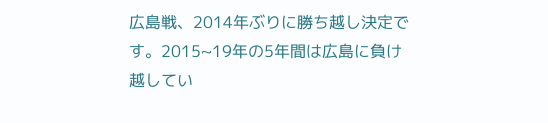広島戦、2014年ぶりに勝ち越し決定です。2015~19年の5年間は広島に負け越してい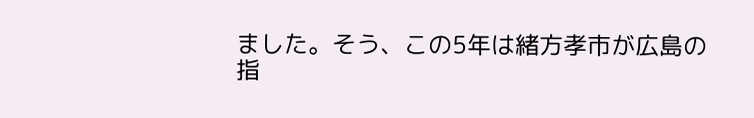ました。そう、この5年は緒方孝市が広島の指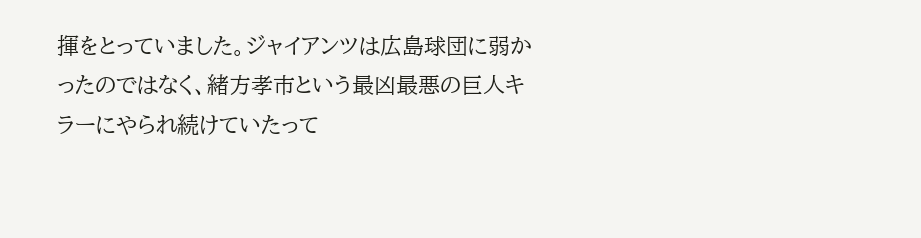揮をとっていました。ジャイアンツは広島球団に弱かったのではなく、緒方孝市という最凶最悪の巨人キラーにやられ続けていたって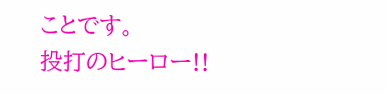ことです。
投打のヒーロー!!